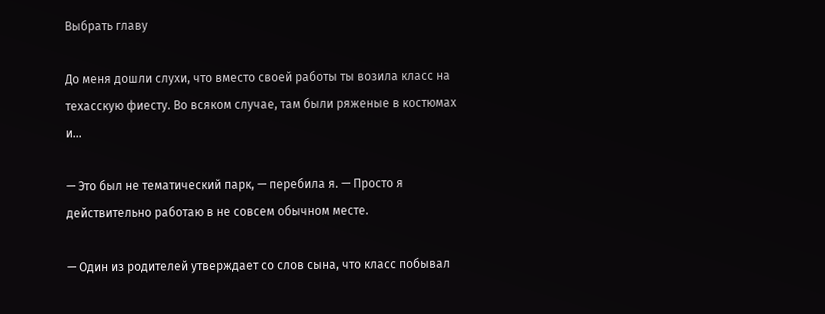Выбрать главу

До меня дошли слухи, что вместо своей работы ты возила класс на техасскую фиесту. Во всяком случае, там были ряженые в костюмах и…

— Это был не тематический парк, — перебила я. — Просто я действительно работаю в не совсем обычном месте.

— Один из родителей утверждает со слов сына, что класс побывал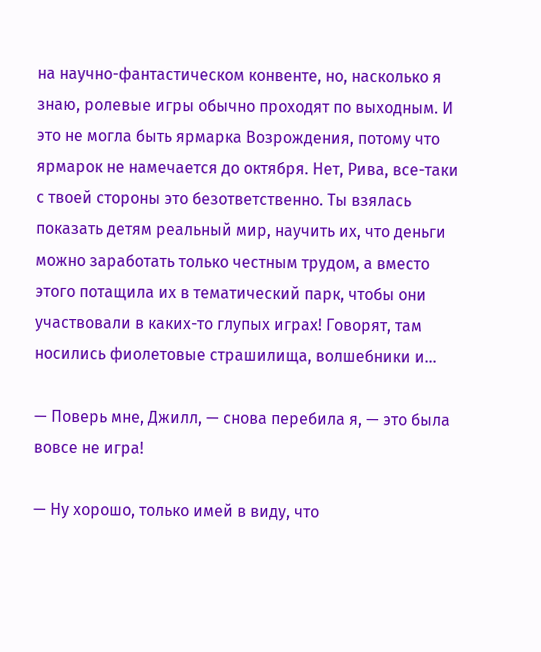на научно-фантастическом конвенте, но, насколько я знаю, ролевые игры обычно проходят по выходным. И это не могла быть ярмарка Возрождения, потому что ярмарок не намечается до октября. Нет, Рива, все-таки с твоей стороны это безответственно. Ты взялась показать детям реальный мир, научить их, что деньги можно заработать только честным трудом, а вместо этого потащила их в тематический парк, чтобы они участвовали в каких-то глупых играх! Говорят, там носились фиолетовые страшилища, волшебники и…

— Поверь мне, Джилл, — снова перебила я, — это была вовсе не игра!

— Ну хорошо, только имей в виду, что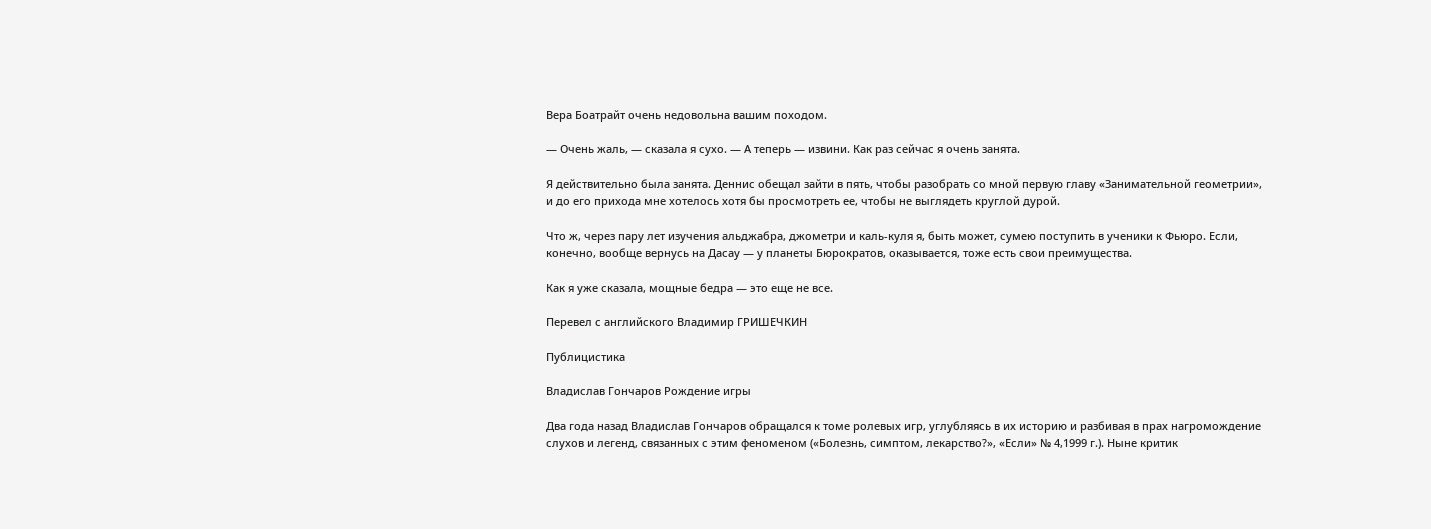Вера Боатрайт очень недовольна вашим походом.

— Очень жаль, — сказала я сухо. — А теперь — извини. Как раз сейчас я очень занята.

Я действительно была занята. Деннис обещал зайти в пять, чтобы разобрать со мной первую главу «Занимательной геометрии», и до его прихода мне хотелось хотя бы просмотреть ее, чтобы не выглядеть круглой дурой.

Что ж, через пару лет изучения альджабра, джометри и каль-куля я, быть может, сумею поступить в ученики к Фьюро. Если, конечно, вообще вернусь на Дасау — у планеты Бюрократов, оказывается, тоже есть свои преимущества.

Как я уже сказала, мощные бедра — это еще не все.

Перевел с английского Владимир ГРИШЕЧКИН

Публицистика

Владислав Гончаров Рождение игры

Два года назад Владислав Гончаров обращался к томе ролевых игр, углубляясь в их историю и разбивая в прах нагромождение слухов и легенд, связанных с этим феноменом («Болезнь, симптом, лекарство?», «Если» № 4,1999 г.). Ныне критик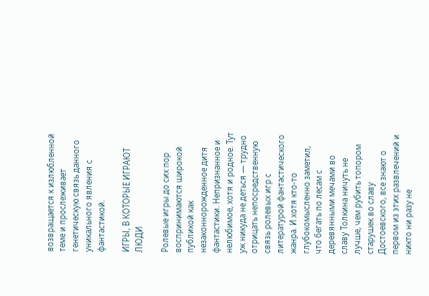возвращается к излюбленной теме и прослеживает генетическую связь данного уникального явления с фантастикой.

ИГРЫ, В КОТОРЫЕ ИГРАЮТ ЛЮДИ

Ролевые игры до сих пор воспринимаются широкой публикой как незаконнорожденное дитя фантастики. Непризнанное и нелюбимое, хотя и родное. Тут уж никуда не деться — трудно отрицать непосредственную связь ролевых игр с литературой фантастического жанра. И хотя кто-то глубокомысленно заметил, что бегать по лесам с деревянными мечами во славу Толкина ничуть не лучше, чем рубить топором старушек во славу Достоевского, все знают о первом из этих развлечений и никто ни разу не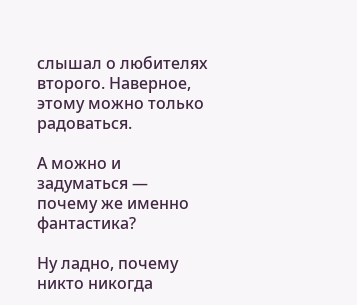слышал о любителях второго. Наверное, этому можно только радоваться.

А можно и задуматься — почему же именно фантастика?

Ну ладно, почему никто никогда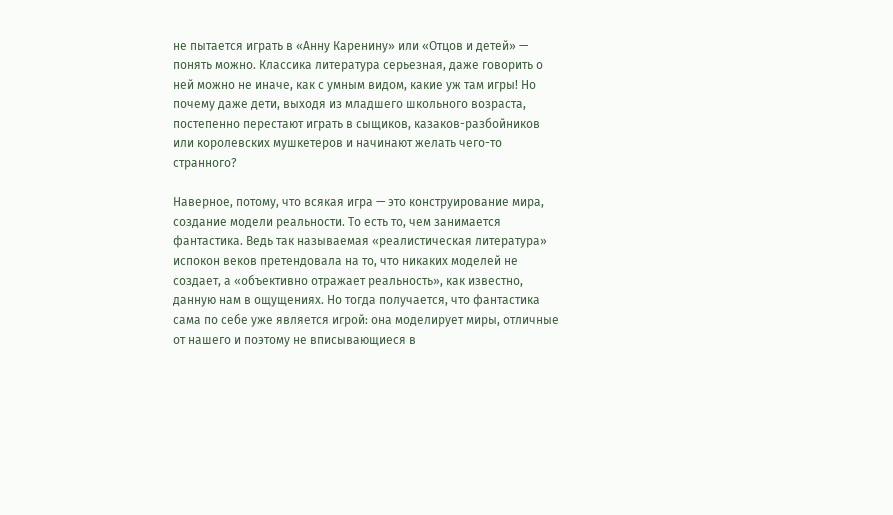не пытается играть в «Анну Каренину» или «Отцов и детей» — понять можно. Классика литература серьезная, даже говорить о ней можно не иначе, как с умным видом, какие уж там игры! Но почему даже дети, выходя из младшего школьного возраста, постепенно перестают играть в сыщиков, казаков-разбойников или королевских мушкетеров и начинают желать чего-то странного?

Наверное, потому, что всякая игра — это конструирование мира, создание модели реальности. То есть то, чем занимается фантастика. Ведь так называемая «реалистическая литература» испокон веков претендовала на то, что никаких моделей не создает, а «объективно отражает реальность», как известно, данную нам в ощущениях. Но тогда получается, что фантастика сама по себе уже является игрой: она моделирует миры, отличные от нашего и поэтому не вписывающиеся в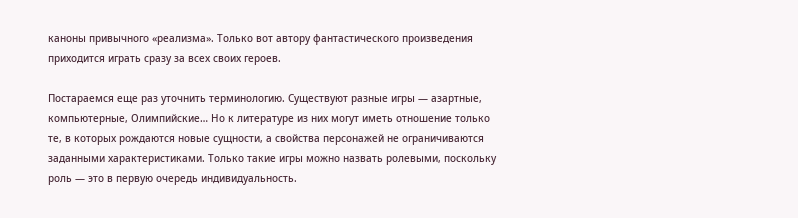каноны привычного «реализма». Только вот автору фантастического произведения приходится играть сразу за всех своих героев.

Постараемся еще раз уточнить терминологию. Существуют разные игры — азартные, компьютерные, Олимпийские… Но к литературе из них могут иметь отношение только те, в которых рождаются новые сущности, а свойства персонажей не ограничиваются заданными характеристиками. Только такие игры можно назвать ролевыми, поскольку роль — это в первую очередь индивидуальность.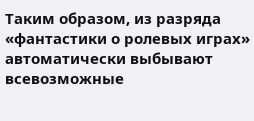Таким образом, из разряда «фантастики о ролевых играх» автоматически выбывают всевозможные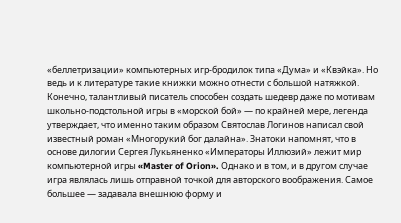«беллетризации» компьютерных игр-бродилок типа «Дума» и «Квэйка». Но ведь и к литературе такие книжки можно отнести с большой натяжкой. Конечно, талантливый писатель способен создать шедевр даже по мотивам школьно-подстольной игры в «морской бой» — по крайней мере, легенда утверждает, что именно таким образом Святослав Логинов написал свой известный роман «Многорукий бог далайна». Знатоки напомнят, что в основе дилогии Сергея Лукьяненко «Императоры Иллюзий» лежит мир компьютерной игры «Master of Orion». Однако и в том, и в другом случае игра являлась лишь отправной точкой для авторского воображения. Самое большее — задавала внешнюю форму и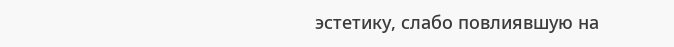эстетику, слабо повлиявшую на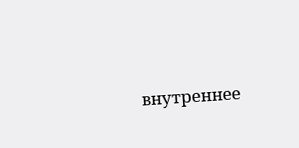внутреннее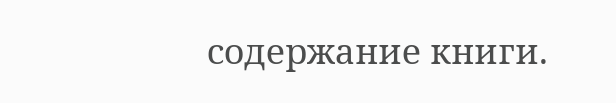содержание книги.